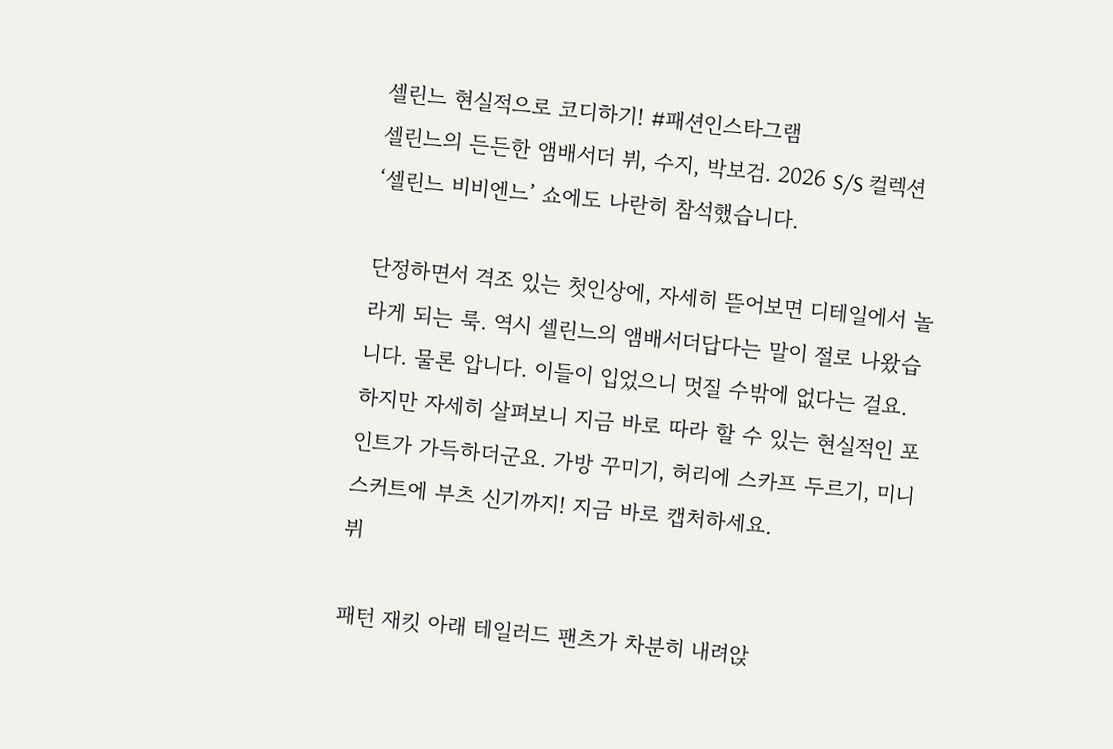셀린느 현실적으로 코디하기! #패션인스타그램
셀린느의 든든한 앰배서더 뷔, 수지, 박보검. 2026 S/S 컬렉션 ‘셀린느 비비엔느’ 쇼에도 나란히 참석했습니다.

단정하면서 격조 있는 첫인상에, 자세히 뜯어보면 디테일에서 놀라게 되는 룩. 역시 셀린느의 앰배서더답다는 말이 절로 나왔습니다. 물론 압니다. 이들이 입었으니 멋질 수밖에 없다는 걸요. 하지만 자세히 살펴보니 지금 바로 따라 할 수 있는 현실적인 포인트가 가득하더군요. 가방 꾸미기, 허리에 스카프 두르기, 미니스커트에 부츠 신기까지! 지금 바로 캡처하세요.
뷔

패턴 재킷 아래 테일러드 팬츠가 차분히 내려앉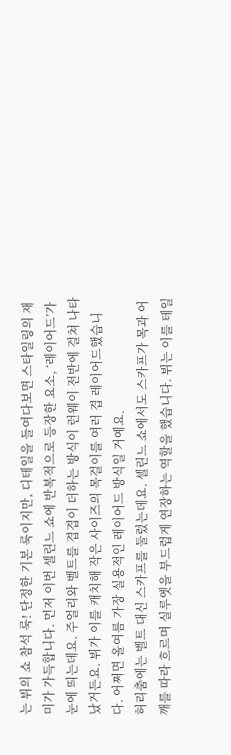는 뷔의 쇼 참석 룩! 단정한 기본 룩이지만, 디테일을 들여다보면 스타일링의 재미가 가득합니다. 먼저 이번 셀린느 쇼에 반복적으로 등장한 요소, ‘레이어드’가 눈에 띄는데요. 주얼리와 벨트를 겹겹이 더하는 방식이 런웨이 전반에 걸쳐 나타났거든요. 뷔가 이를 캐치해 작은 사이즈의 목걸이를 여러 겹 레이어드했습니다. 어쩌면 올여름 가장 실용적인 레이어드 방식일 거예요.
허리춤에는 벨트 대신 스카프를 둘렀는데요. 셀린느 쇼에서도 스카프가 목과 어깨를 따라 흐르며 실루엣을 부드럽게 연장하는 역할을 했습니다. 뷔는 이를 테일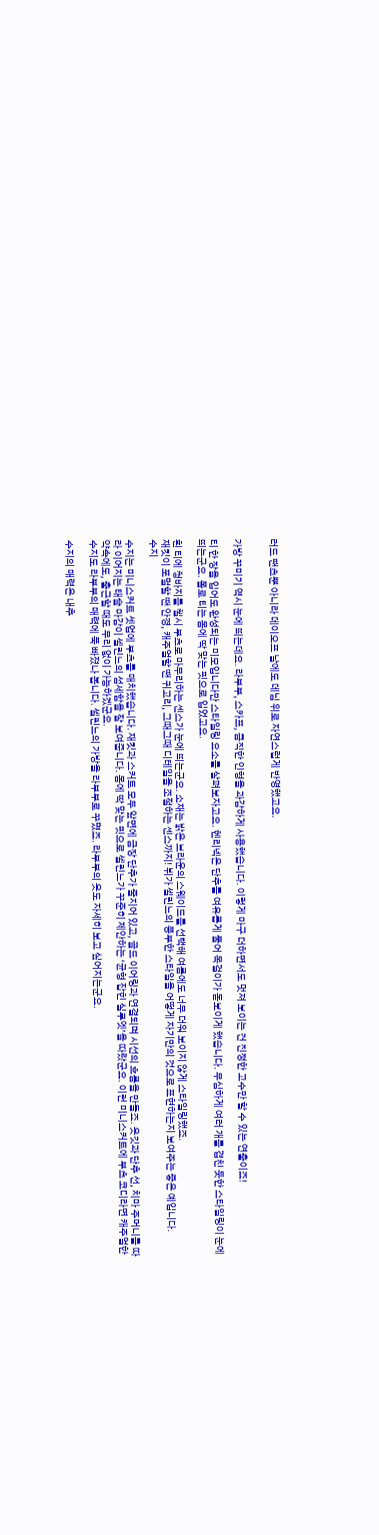러드 팬츠뿐 아니라 데이오프 날에도 데님 위로 자연스럽게 반영했고요.


가방 꾸미기 역시 눈에 띄는데요. 라부부, 스카프, 큼직한 인형을 과감하게 사용했습니다. 이렇게 마구 더하면서도 멋져 보이는 건 진정한 고수만 할 수 있는 연출이죠!

티 한 장을 입어도 완성되는 미모입니다만 스타일링 요소를 살펴보자고요. 헨리넥은 단추를 여유롭게 풀어 목걸이가 돋보이게 했습니다. 무심하게 여러 개를 겹친 듯한 스타일링이 눈에 띄는군요. 폴로 티는 몸에 딱 맞는 핏으로 입었고요.

흰 티에 청바지를 첼시 부츠로 마무리하는 센스가 눈에 띄는군요. 소재는 밝은 브라운의 스웨이드를 선택해 여름에도 너무 더워 보이지 않게 스타일링했죠.
재킷이 포멀할 땐 안경, 캐주얼할 땐 귀고리, 그때그때 디테일을 조절하는 센스까지! 뷔가 셀린느의 풍부한 스타일을 어떻게 자기만의 것으로 표현하는지 보여주는 좋은 예입니다.
수지

수지는 미니스커트 셋업에 부츠를 매치했습니다. 재킷과 스커트 모두 앞면에 금장 단추가 줄지어 있고, 골드 이어링과 연결되며 시선의 흐름을 만들죠. 옷깃과 단추 선, 치마 주머니를 따라 이어지는 태슬 마감이 셀린느의 섬세함을 잘 보여줍니다. 몸에 딱 맞는 핏으로 셀린느가 꾸준히 제안하는 ‘균형 잡힌 실루엣’을 따랐군요. 이런 미니스커트에 부츠 코디라면 캐주얼한 약속에도, 출근할 때도 무리 없이 가능하겠군요.
수지도 라부부의 매력에 푹 빠졌나 봅니다. 셀린느의 가방을 라부부로 꾸몄죠. 라부부의 옷도 자세히 보고 싶어지는군요.

수지의 매력은 내추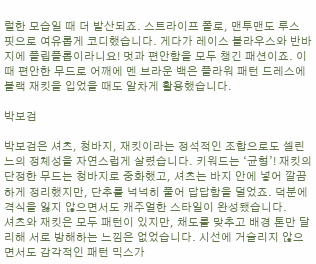럴한 모습일 때 더 발산되죠. 스트라이프 폴로, 맨투맨도 루스 핏으로 여유롭게 코디했습니다. 게다가 레이스 블라우스와 반바지에 플립플롭이라니요! 멋과 편안함을 모두 챙긴 패션이죠. 이때 편안한 무드로 어깨에 멘 브라운 백은 플라워 패턴 드레스에 블랙 재킷을 입었을 때도 알차게 활용했습니다.

박보검

박보검은 셔츠, 청바지, 재킷이라는 정석적인 조합으로도 셀린느의 정체성을 자연스럽게 살렸습니다. 키워드는 ‘균형’! 재킷의 단정한 무드는 청바지로 중화했고, 셔츠는 바지 안에 넣어 깔끔하게 정리했지만, 단추를 넉넉히 풀어 답답함을 덜었죠. 덕분에 격식을 잃지 않으면서도 캐주얼한 스타일이 완성됐습니다.
셔츠와 재킷은 모두 패턴이 있지만, 채도를 맞추고 배경 톤만 달리해 서로 방해하는 느낌은 없었습니다. 시선에 거슬리지 않으면서도 감각적인 패턴 믹스가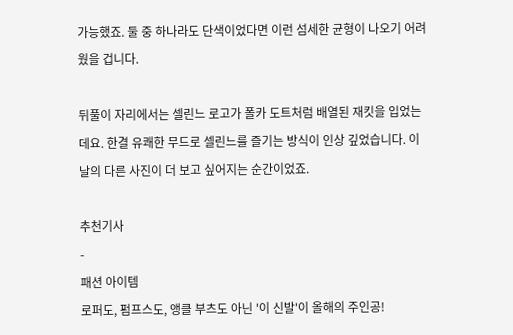가능했죠. 둘 중 하나라도 단색이었다면 이런 섬세한 균형이 나오기 어려웠을 겁니다.

뒤풀이 자리에서는 셀린느 로고가 폴카 도트처럼 배열된 재킷을 입었는데요. 한결 유쾌한 무드로 셀린느를 즐기는 방식이 인상 깊었습니다. 이날의 다른 사진이 더 보고 싶어지는 순간이었죠.

추천기사
-
패션 아이템
로퍼도, 펌프스도, 앵클 부츠도 아닌 '이 신발'이 올해의 주인공!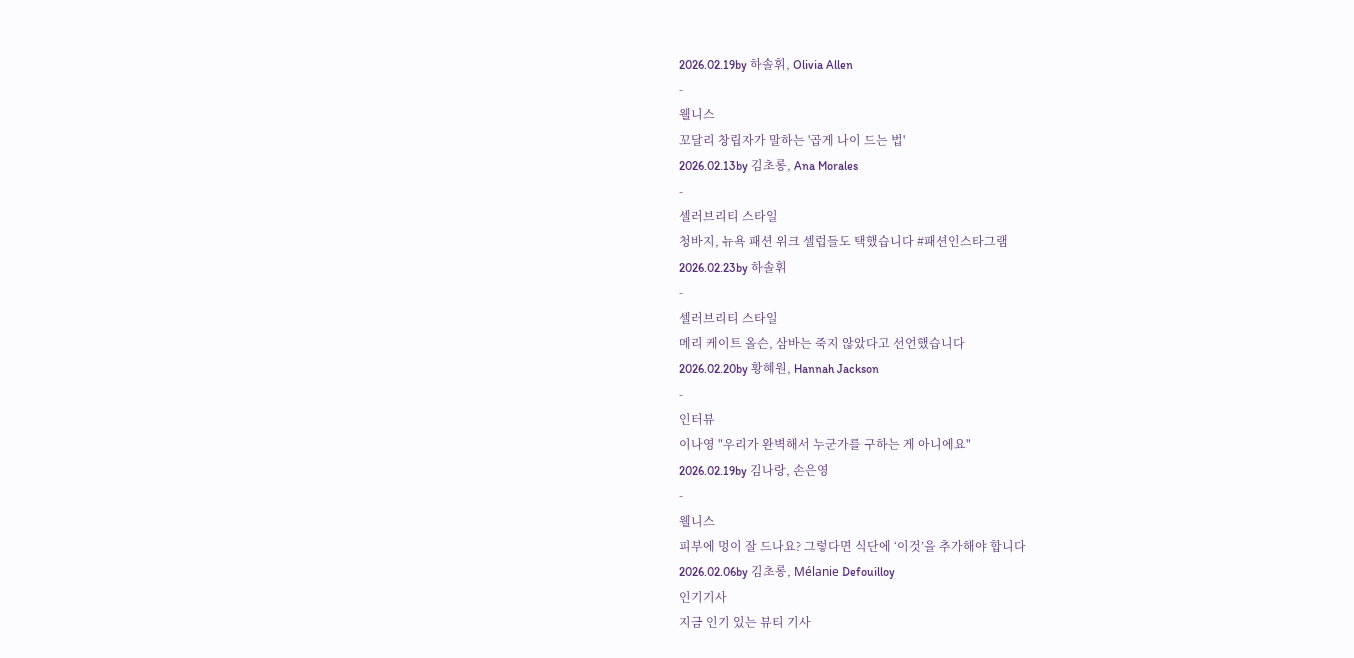2026.02.19by 하솔휘, Olivia Allen
-
웰니스
꼬달리 창립자가 말하는 '곱게 나이 드는 법'
2026.02.13by 김초롱, Ana Morales
-
셀러브리티 스타일
청바지, 뉴욕 패션 위크 셀럽들도 택했습니다 #패션인스타그램
2026.02.23by 하솔휘
-
셀러브리티 스타일
메리 케이트 올슨, 삼바는 죽지 않았다고 선언했습니다
2026.02.20by 황혜원, Hannah Jackson
-
인터뷰
이나영 "우리가 완벽해서 누군가를 구하는 게 아니에요"
2026.02.19by 김나랑, 손은영
-
웰니스
피부에 멍이 잘 드나요? 그렇다면 식단에 ‘이것’을 추가해야 합니다
2026.02.06by 김초롱, Mélanie Defouilloy
인기기사
지금 인기 있는 뷰티 기사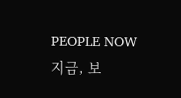PEOPLE NOW
지금, 보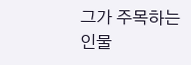그가 주목하는 인물